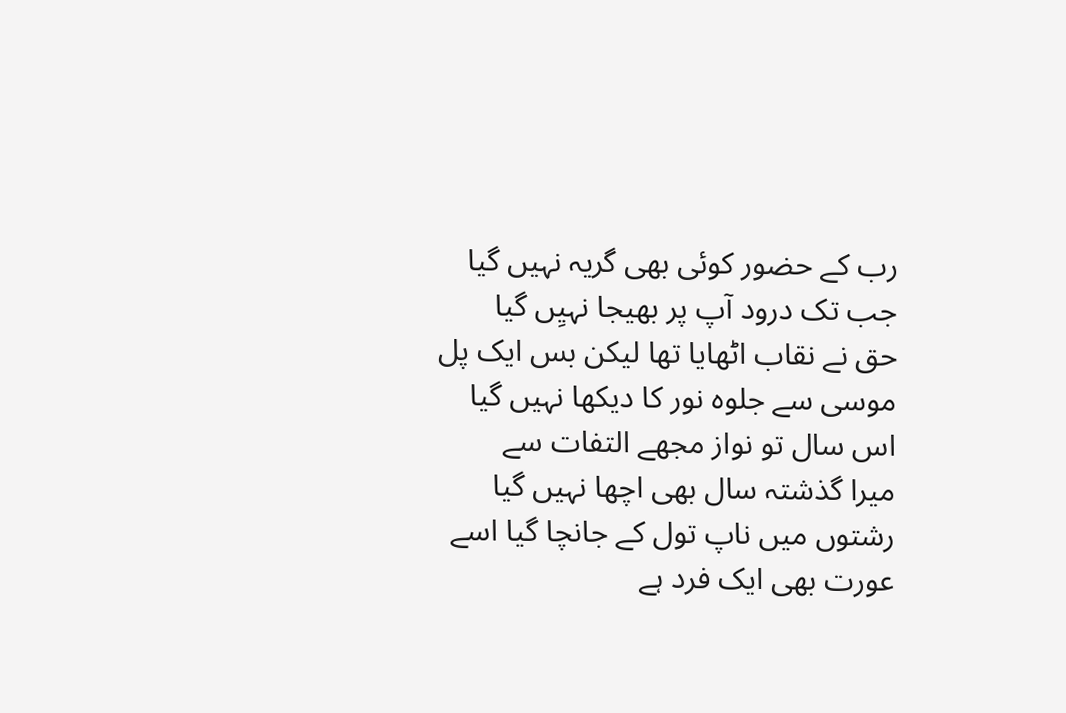رب کے حضور کوئی بھی گریہ نہیں گیا
جب تک درود آپ پر بھیجا نہیِں گیا
حق نے نقاب اٹھایا تھا لیکن بس ایک پل
موسی سے جلوہ نور کا دیکھا نہیں گیا
اس سال تو نواز مجھے التفات سے
میرا گذشتہ سال بھی اچھا نہیں گیا
رشتوں میں ناپ تول کے جانچا گیا اسے
عورت بھی ایک فرد ہے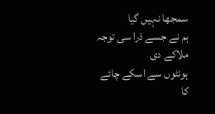سمجھا نہیں گیا
ہم نے جسے ذرا سی توجہ ملاکے دی
ہونٹوں سے اسکے چائے کا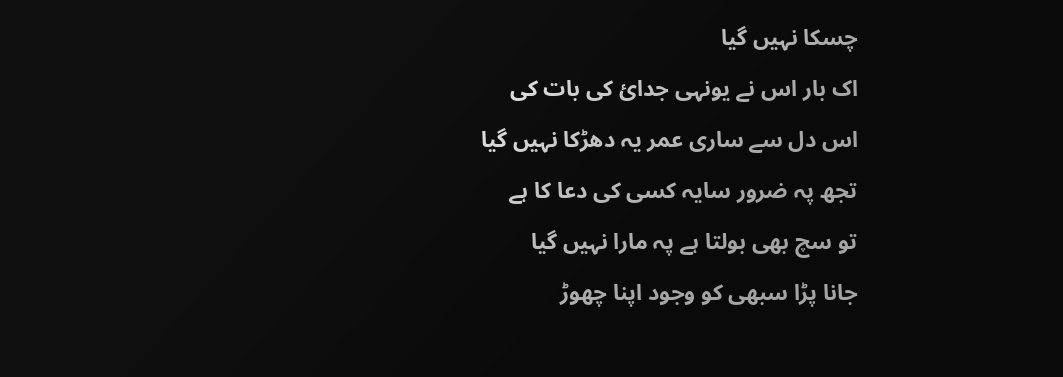چسکا نہیں گیا
اک بار اس نے یونہی جدائ کی بات کی
اس دل سے ساری عمر یہ دھڑکا نہیں گیا
تجھ پہ ضرور سایہ کسی کی دعا کا ہے
تو سچ بھی بولتا ہے پہ مارا نہیں گیا
جانا پڑا سبھی کو وجود اپنا چھوڑ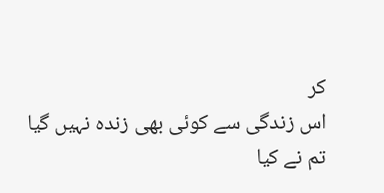کر
اس زندگی سے کوئی بھی زندہ نہیں گیا
تم نے کیا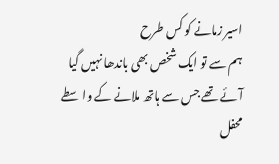اسیر زمانے کو کس طرح
ہم سے تو ایک شخص بھی باندھا نہیں گیا
آئے تھے جس سے ہاتھ ملانے کے واسطے
محفل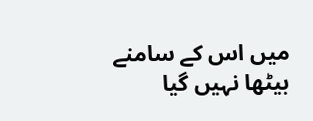میں اس کے سامنے بیٹھا نہیں گیا